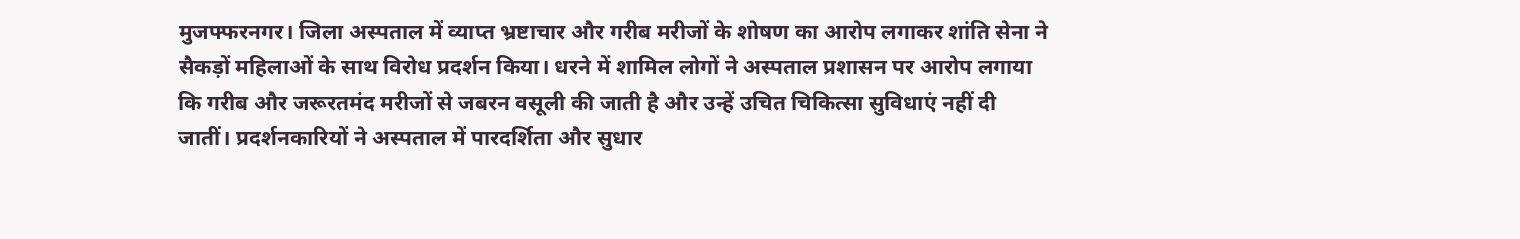मुजफ्फरनगर। जिला अस्पताल में व्याप्त भ्रष्टाचार और गरीब मरीजों के शोषण का आरोप लगाकर शांति सेना ने सैकड़ों महिलाओं के साथ विरोध प्रदर्शन किया। धरने में शामिल लोगों ने अस्पताल प्रशासन पर आरोप लगाया कि गरीब और जरूरतमंद मरीजों से जबरन वसूली की जाती है और उन्हें उचित चिकित्सा सुविधाएं नहीं दी जातीं। प्रदर्शनकारियों ने अस्पताल में पारदर्शिता और सुधार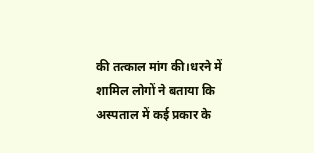की तत्काल मांग की।धरने में शामिल लोगों ने बताया कि अस्पताल में कई प्रकार के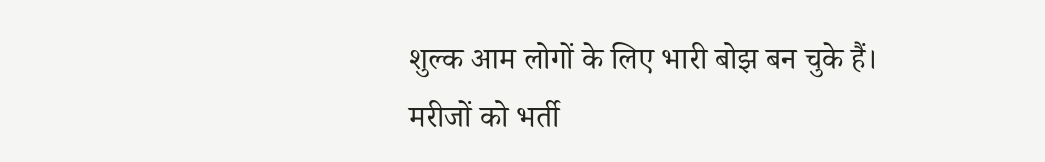शुल्क आम लोगों के लिए भारी बोझ बन चुके हैं। मरीजों को भर्ती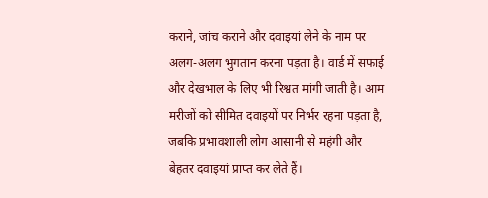कराने, जांच कराने और दवाइयां लेने के नाम पर अलग-अलग भुगतान करना पड़ता है। वार्ड में सफाई और देखभाल के लिए भी रिश्वत मांगी जाती है। आम मरीजों को सीमित दवाइयों पर निर्भर रहना पड़ता है, जबकि प्रभावशाली लोग आसानी से महंगी और बेहतर दवाइयां प्राप्त कर लेते हैं।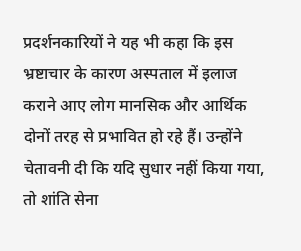प्रदर्शनकारियों ने यह भी कहा कि इस भ्रष्टाचार के कारण अस्पताल में इलाज कराने आए लोग मानसिक और आर्थिक दोनों तरह से प्रभावित हो रहे हैं। उन्होंने चेतावनी दी कि यदि सुधार नहीं किया गया, तो शांति सेना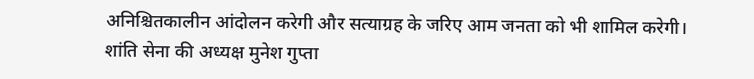अनिश्चितकालीन आंदोलन करेगी और सत्याग्रह के जरिए आम जनता को भी शामिल करेगी।
शांति सेना की अध्यक्ष मुनेश गुप्ता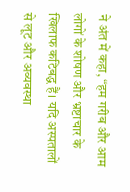ने अंत में कहा, “हम गरीब और आम लोगों के शोषण और भ्रष्टाचार के खिलाफ कटिबद्ध हैं। यदि अस्पतालों से लूट और अव्यवस्था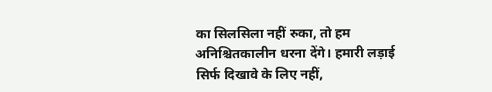का सिलसिला नहीं रुका, तो हम अनिश्चितकालीन धरना देंगे। हमारी लड़ाई सिर्फ दिखावे के लिए नहीं,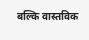बल्कि वास्तविक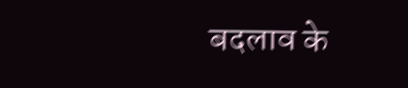बदलाव के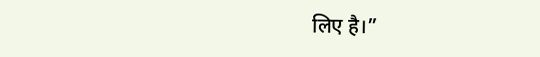लिए है।”